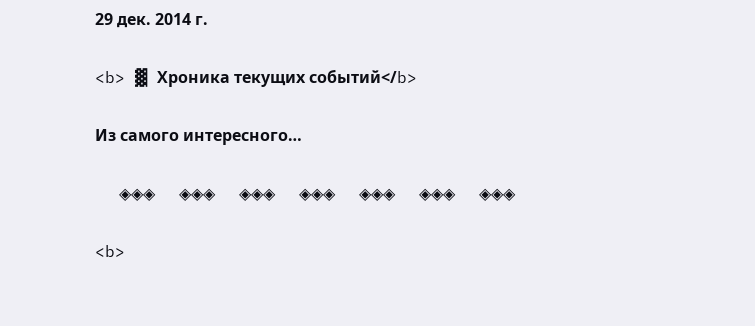29 дек. 2014 г.

<b> ▓ Хроника текущих событий</b>

Из самого интересного…

      ◈◈◈      ◈◈◈      ◈◈◈      ◈◈◈      ◈◈◈      ◈◈◈      ◈◈◈

<b>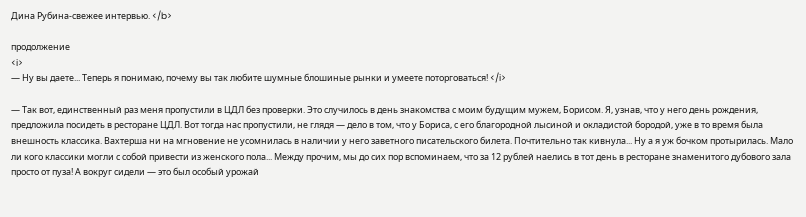Дина Рубина-свежее интервью. </b>

продолжение
<i>
— Ну вы даете... Теперь я понимаю, почему вы так любите шумные блошиные рынки и умеете поторговаться! </i>

— Так вот, единственный раз меня пропустили в ЦДЛ без проверки. Это случилось в день знакомства с моим будущим мужем, Борисом. Я, узнав, что у него день рождения, предложила посидеть в ресторане ЦДЛ. Вот тогда нас пропустили, не глядя — дело в том, что у Бориса, с его благородной лысиной и окладистой бородой, уже в то время была внешность классика. Вахтерша ни на мгновение не усомнилась в наличии у него заветного писательского билета. Почтительно так кивнула... Ну а я уж бочком протырилась. Мало ли кого классики могли с собой привести из женского пола... Между прочим, мы до сих пор вспоминаем, что за 12 рублей наелись в тот день в ресторане знаменитого дубового зала просто от пуза! А вокруг сидели — это был особый урожай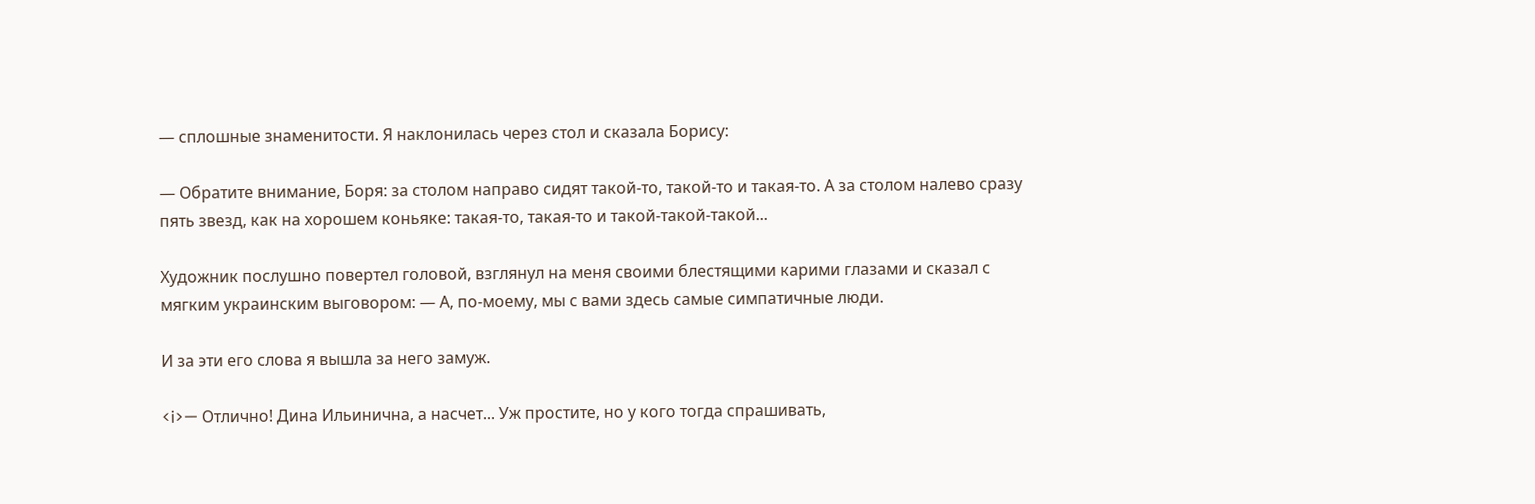— сплошные знаменитости. Я наклонилась через стол и сказала Борису:

— Обратите внимание, Боря: за столом направо сидят такой-то, такой-то и такая-то. А за столом налево сразу пять звезд, как на хорошем коньяке: такая-то, такая-то и такой-такой-такой...

Художник послушно повертел головой, взглянул на меня своими блестящими карими глазами и сказал с мягким украинским выговором: — А, по-моему, мы с вами здесь самые симпатичные люди.

И за эти его слова я вышла за него замуж.

<i>— Отлично! Дина Ильинична, а насчет... Уж простите, но у кого тогда спрашивать,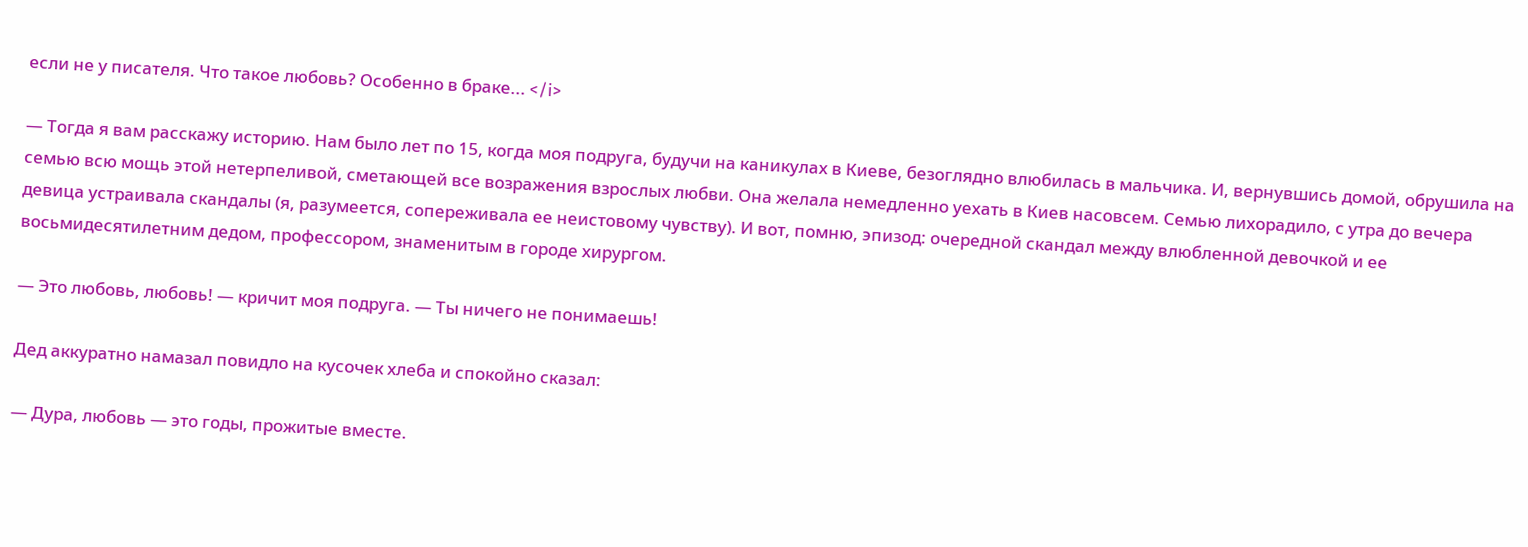если не у писателя. Что такое любовь? Особенно в браке... </i>

— Тогда я вам расскажу историю. Нам было лет по 15, когда моя подруга, будучи на каникулах в Киеве, безоглядно влюбилась в мальчика. И, вернувшись домой, обрушила на семью всю мощь этой нетерпеливой, сметающей все возражения взрослых любви. Она желала немедленно уехать в Киев насовсем. Семью лихорадило, с утра до вечера девица устраивала скандалы (я, разумеется, сопереживала ее неистовому чувству). И вот, помню, эпизод: очередной скандал между влюбленной девочкой и ее восьмидесятилетним дедом, профессором, знаменитым в городе хирургом.

— Это любовь, любовь! — кричит моя подруга. — Ты ничего не понимаешь!

Дед аккуратно намазал повидло на кусочек хлеба и спокойно сказал:

— Дура, любовь — это годы, прожитые вместе.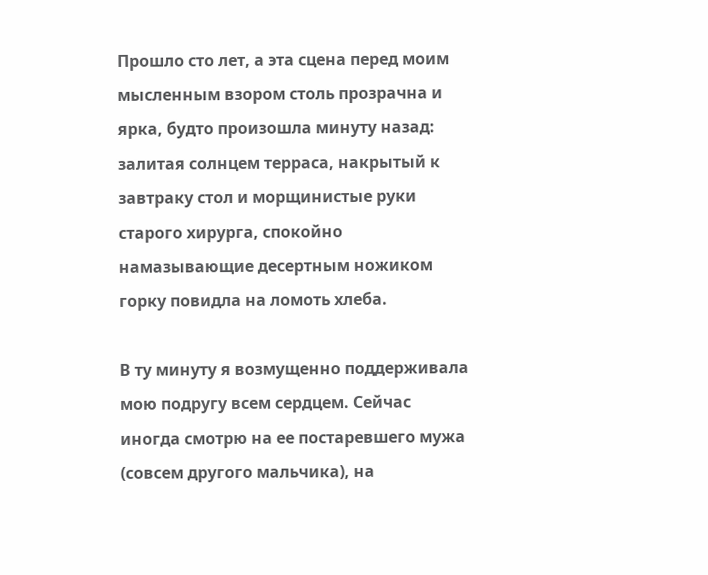Прошло сто лет, а эта сцена перед моим мысленным взором столь прозрачна и ярка, будто произошла минуту назад: залитая солнцем терраса, накрытый к завтраку стол и морщинистые руки старого хирурга, спокойно намазывающие десертным ножиком горку повидла на ломоть хлеба.

В ту минуту я возмущенно поддерживала мою подругу всем сердцем. Сейчас иногда смотрю на ее постаревшего мужа (совсем другого мальчика), на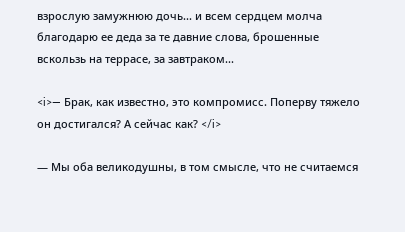взрослую замужнюю дочь... и всем сердцем молча благодарю ее деда за те давние слова, брошенные вскользь на террасе, за завтраком...

<i>— Брак, как известно, это компромисс. Поперву тяжело он достигался? А сейчас как? </i>

— Мы оба великодушны, в том смысле, что не считаемся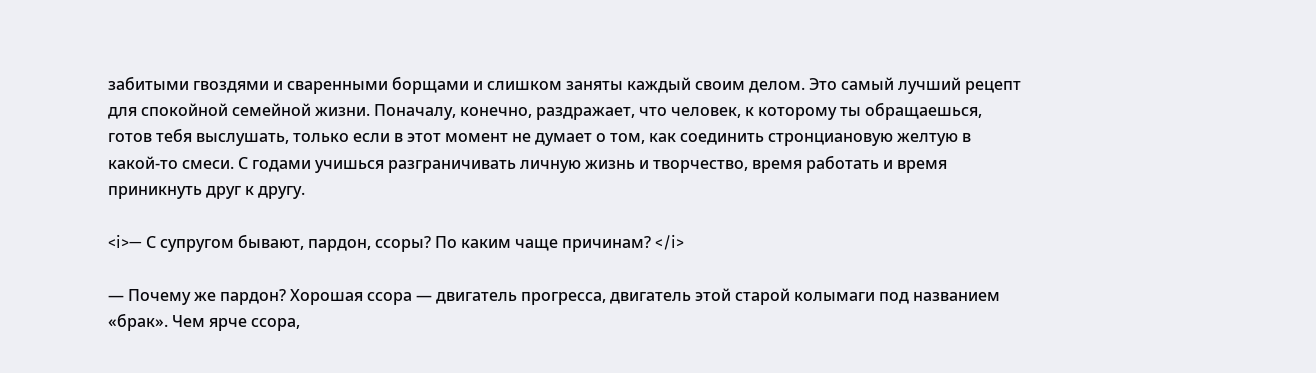забитыми гвоздями и сваренными борщами и слишком заняты каждый своим делом. Это самый лучший рецепт для спокойной семейной жизни. Поначалу, конечно, раздражает, что человек, к которому ты обращаешься, готов тебя выслушать, только если в этот момент не думает о том, как соединить стронциановую желтую в какой-то смеси. С годами учишься разграничивать личную жизнь и творчество, время работать и время приникнуть друг к другу.

<i>— С супругом бывают, пардон, ссоры? По каким чаще причинам? </i>

— Почему же пардон? Хорошая ссора — двигатель прогресса, двигатель этой старой колымаги под названием «брак». Чем ярче ссора,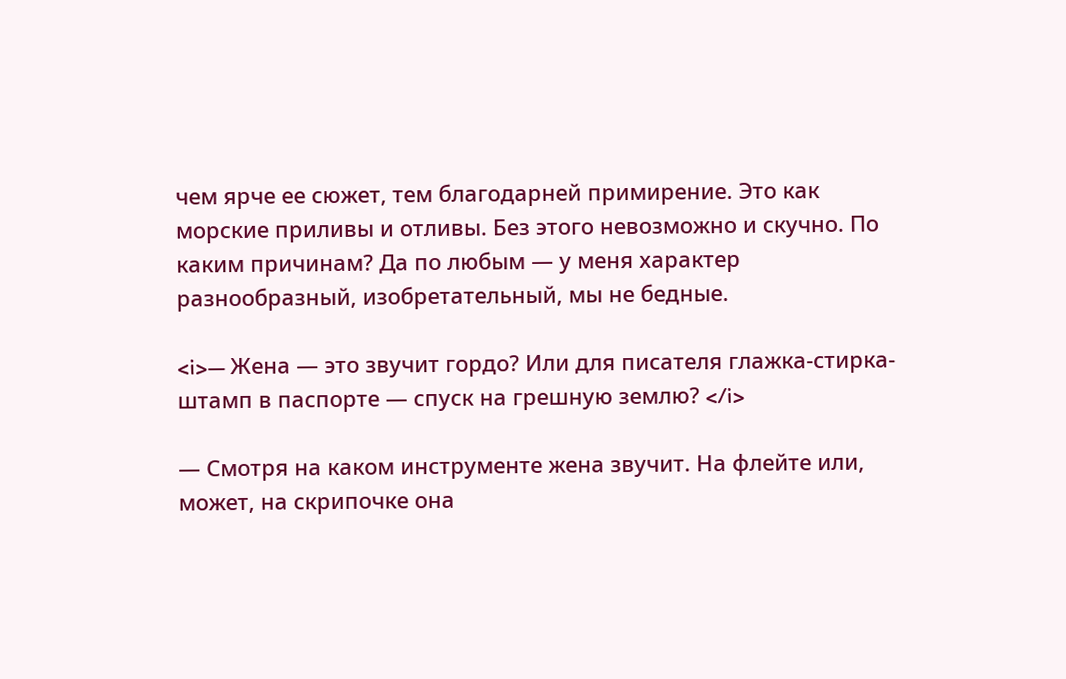чем ярче ее сюжет, тем благодарней примирение. Это как морские приливы и отливы. Без этого невозможно и скучно. По каким причинам? Да по любым — у меня характер разнообразный, изобретательный, мы не бедные.

<i>— Жена — это звучит гордо? Или для писателя глажка-стирка-штамп в паспорте — спуск на грешную землю? </i>

— Смотря на каком инструменте жена звучит. На флейте или, может, на скрипочке она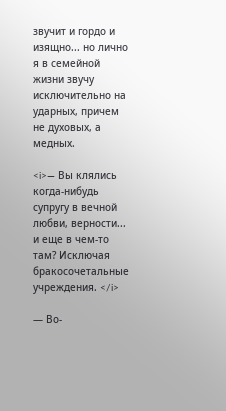звучит и гордо и изящно... но лично я в семейной жизни звучу исключительно на ударных, причем не духовых, а медных.

<i>— Вы клялись когда-нибудь супругу в вечной любви, верности... и еще в чем-то там? Исключая бракосочетальные учреждения. </i>

— Во-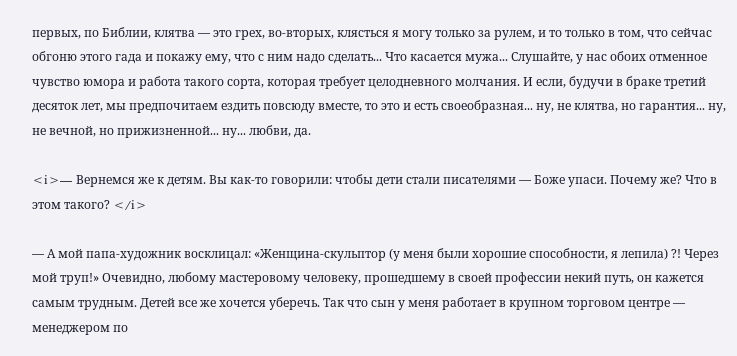первых, по Библии, клятва — это грех, во-вторых, клясться я могу только за рулем, и то только в том, что сейчас обгоню этого гада и покажу ему, что с ним надо сделать... Что касается мужа... Слушайте, у нас обоих отменное чувство юмора и работа такого сорта, которая требует целодневного молчания. И если, будучи в браке третий десяток лет, мы предпочитаем ездить повсюду вместе, то это и есть своеобразная... ну, не клятва, но гарантия... ну, не вечной, но прижизненной... ну... любви, да.

<i>— Вернемся же к детям. Вы как-то говорили: чтобы дети стали писателями — Боже упаси. Почему же? Что в этом такого? </i>

— А мой папа-художник восклицал: «Женщина-скульптор (у меня были хорошие способности, я лепила) ?! Через мой труп!» Очевидно, любому мастеровому человеку, прошедшему в своей профессии некий путь, он кажется самым трудным. Детей все же хочется уберечь. Так что сын у меня работает в крупном торговом центре — менеджером по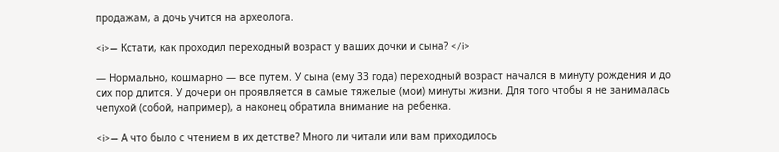продажам, а дочь учится на археолога.

<i>— Кстати, как проходил переходный возраст у ваших дочки и сына? </i>

— Нормально, кошмарно — все путем. У сына (ему 33 года) переходный возраст начался в минуту рождения и до сих пор длится. У дочери он проявляется в самые тяжелые (мои) минуты жизни. Для того чтобы я не занималась чепухой (собой, например), а наконец обратила внимание на ребенка.

<i>— А что было с чтением в их детстве? Много ли читали или вам приходилось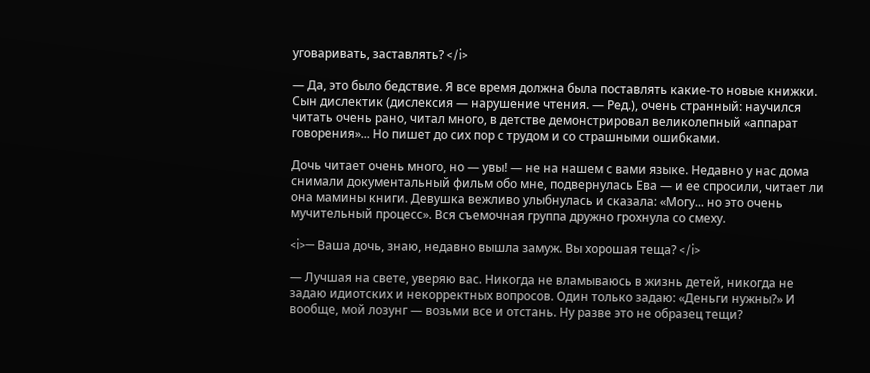уговаривать, заставлять? </i>

— Да, это было бедствие. Я все время должна была поставлять какие-то новые книжки. Сын дислектик (дислексия — нарушение чтения. — Ред.), очень странный: научился читать очень рано, читал много, в детстве демонстрировал великолепный «аппарат говорения»... Но пишет до сих пор с трудом и со страшными ошибками.

Дочь читает очень много, но — увы! — не на нашем с вами языке. Недавно у нас дома снимали документальный фильм обо мне, подвернулась Ева — и ее спросили, читает ли она мамины книги. Девушка вежливо улыбнулась и сказала: «Могу... но это очень мучительный процесс». Вся съемочная группа дружно грохнула со смеху.

<i>— Ваша дочь, знаю, недавно вышла замуж. Вы хорошая теща? </i>

— Лучшая на свете, уверяю вас. Никогда не вламываюсь в жизнь детей, никогда не задаю идиотских и некорректных вопросов. Один только задаю: «Деньги нужны?» И вообще, мой лозунг — возьми все и отстань. Ну разве это не образец тещи?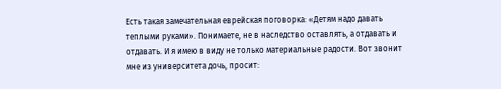Есть такая замечательная еврейская поговорка: «Детям надо давать теплыми руками». Понимаете, не в наследство оставлять, а отдавать и отдавать. И я имею в виду не только материальные радости. Вот звонит мне из университета дочь, просит: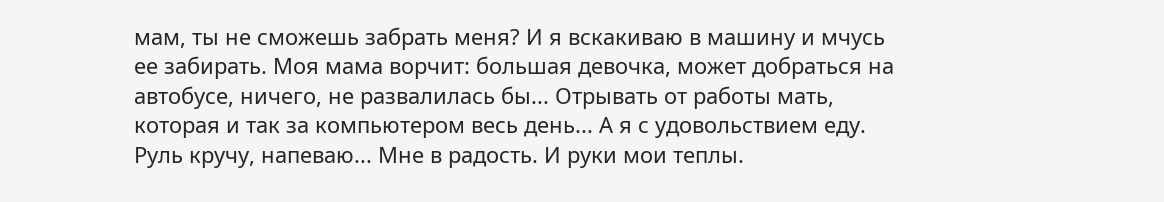мам, ты не сможешь забрать меня? И я вскакиваю в машину и мчусь ее забирать. Моя мама ворчит: большая девочка, может добраться на автобусе, ничего, не развалилась бы... Отрывать от работы мать, которая и так за компьютером весь день... А я с удовольствием еду. Руль кручу, напеваю... Мне в радость. И руки мои теплы.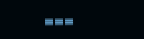≡≡≡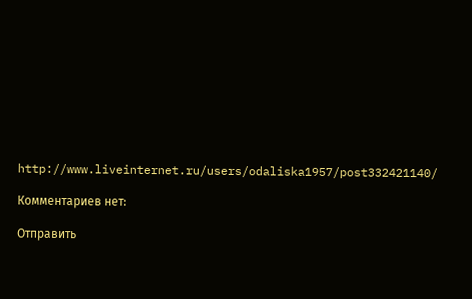http://www.liveinternet.ru/users/odaliska1957/post332421140/

Комментариев нет:

Отправить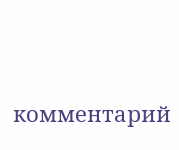комментарий